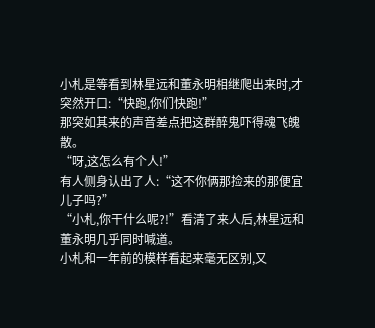小札是等看到林星远和董永明相继爬出来时,才突然开口:“快跑,你们快跑!”
那突如其来的声音差点把这群醉鬼吓得魂飞魄散。
“呀,这怎么有个人!”
有人侧身认出了人:“这不你俩那捡来的那便宜儿子吗?”
“小札,你干什么呢?!”看清了来人后,林星远和董永明几乎同时喊道。
小札和一年前的模样看起来毫无区别,又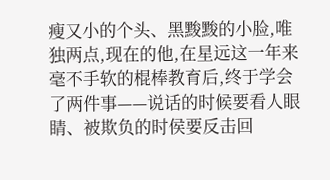瘦又小的个头、黑黢黢的小脸,唯独两点,现在的他,在星远这一年来毫不手软的棍棒教育后,终于学会了两件事——说话的时候要看人眼睛、被欺负的时侯要反击回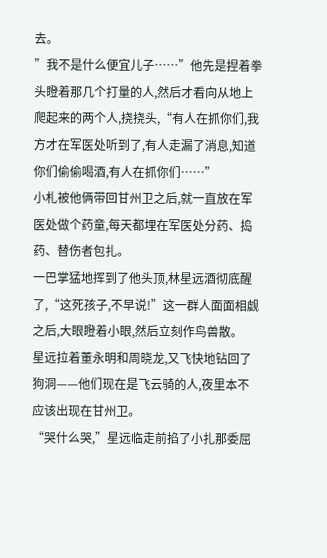去。
”我不是什么便宜儿子……”他先是捏着拳头瞪着那几个打量的人,然后才看向从地上爬起来的两个人,挠挠头,“有人在抓你们,我方才在军医处听到了,有人走漏了消息,知道你们偷偷喝酒,有人在抓你们……”
小札被他俩带回甘州卫之后,就一直放在军医处做个药童,每天都埋在军医处分药、捣药、替伤者包扎。
一巴掌猛地挥到了他头顶,林星远酒彻底醒了,“这死孩子,不早说!”这一群人面面相觑之后,大眼瞪着小眼,然后立刻作鸟兽散。
星远拉着董永明和周晓龙,又飞快地钻回了狗洞——他们现在是飞云骑的人,夜里本不应该出现在甘州卫。
“哭什么哭,”星远临走前掐了小扎那委屈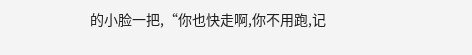的小脸一把,“你也快走啊,你不用跑,记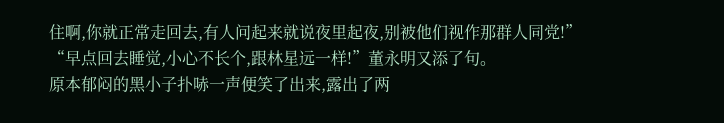住啊,你就正常走回去,有人问起来就说夜里起夜,别被他们视作那群人同党!”
“早点回去睡觉,小心不长个,跟林星远一样!”董永明又添了句。
原本郁闷的黑小子扑哧一声便笑了出来,露出了两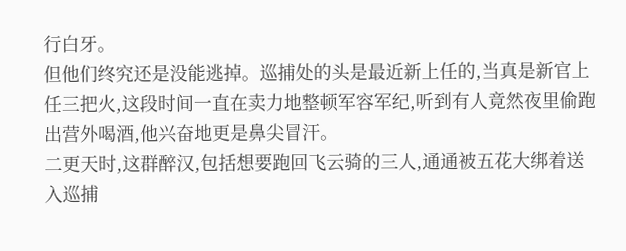行白牙。
但他们终究还是没能逃掉。巡捕处的头是最近新上任的,当真是新官上任三把火,这段时间一直在卖力地整顿军容军纪,听到有人竟然夜里偷跑出营外喝酒,他兴奋地更是鼻尖冒汗。
二更天时,这群醉汉,包括想要跑回飞云骑的三人,通通被五花大绑着送入巡捕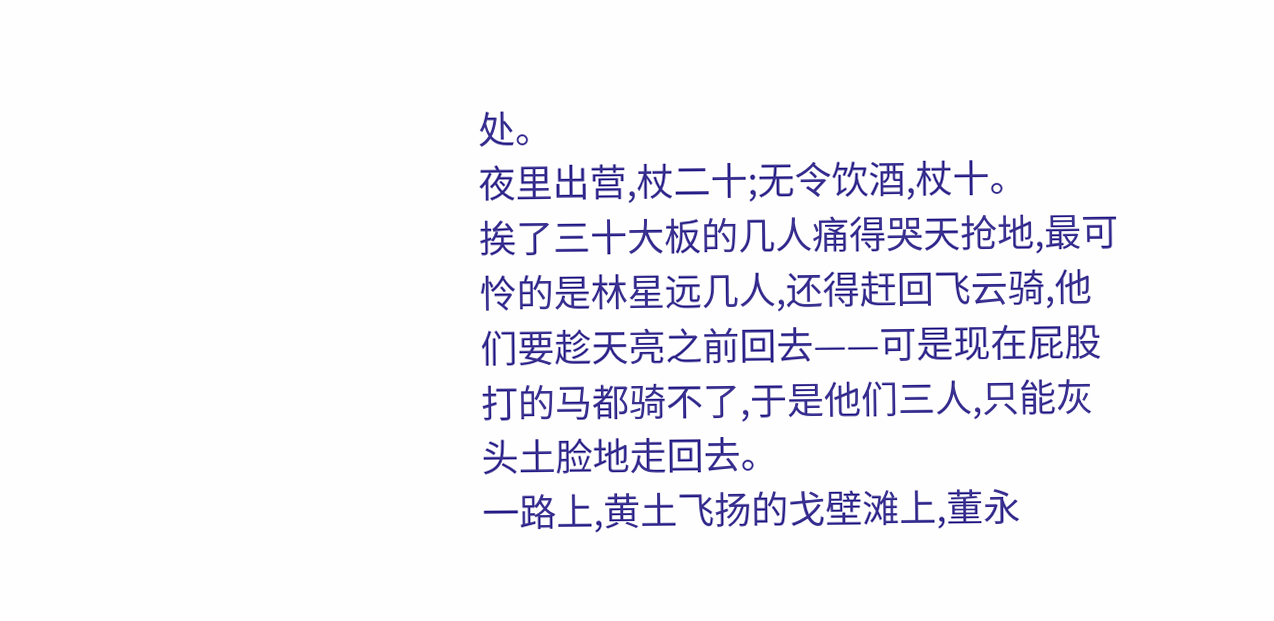处。
夜里出营,杖二十;无令饮酒,杖十。
挨了三十大板的几人痛得哭天抢地,最可怜的是林星远几人,还得赶回飞云骑,他们要趁天亮之前回去——可是现在屁股打的马都骑不了,于是他们三人,只能灰头土脸地走回去。
一路上,黄土飞扬的戈壁滩上,董永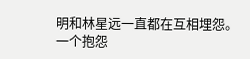明和林星远一直都在互相埋怨。
一个抱怨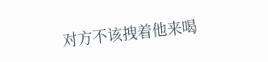对方不该拽着他来喝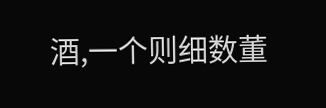酒,一个则细数董